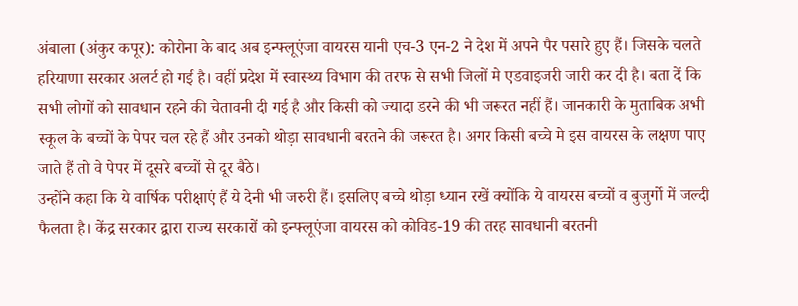अंबाला (अंकुर कपूर): कोरोना के बाद अब इन्फ्लूएंजा वायरस यानी एच-3 एन-2 ने देश में अपने पैर पसारे हुए हैं। जिसके चलते हरियाणा सरकार अलर्ट हो गई है। वहीं प्रदेश में स्वास्थ्य विभाग की तरफ से सभी जिलों मे एडवाइजरी जारी कर दी है। बता दें कि सभी लोगों को सावधान रहने की चेतावनी दी गई है और किसी को ज्यादा डरने की भी जरूरत नहीं हैं। जानकारी के मुताबिक अभी स्कूल के बच्चों के पेपर चल रहे हैं और उनको थोड़ा सावधानी बरतने की जरूरत है। अगर किसी बच्चे मे इस वायरस के लक्षण पाए जाते हैं तो वे पेपर में दूसरे बच्चों से दूर बैठे।
उन्होंने कहा कि ये वार्षिक परीक्षाएं हैं ये देनी भी जरुरी हैं। इसलिए बच्चे थोड़ा ध्यान रखें क्योंकि ये वायरस बच्चों व बुजुर्गो में जल्दी फैलता है। केंद्र सरकार द्वारा राज्य सरकारों को इन्फ्लूएंजा वायरस को कोविड-19 की तरह सावधानी बरतनी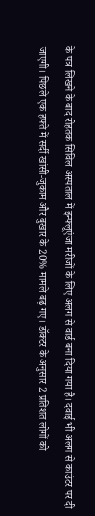के पत्र लिखने के बाद रोहतक सिविल अस्पताल में इन्फ्लूएंजा मरीजों के लिए अलग से वार्ड बना दिया गया है। दवाई भी अलग से काउंटर पर दी जाएगी। पिछले एक हफ्ते में सर्दी खांसी-जुकाम और बुखार के 20% मामले बढ़ गए। डॉक्टर के अनुसार 2 प्रतिशत लोगों को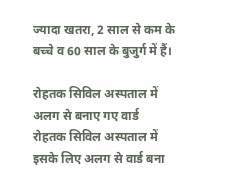ज्यादा खतरा, 2 साल से कम के बच्चे व 60 साल के बुजुर्ग में हैं।

रोहतक सिविल अस्पताल में अलग से बनाए गए वार्ड
रोहतक सिविल अस्पताल में इसके लिए अलग से वार्ड बना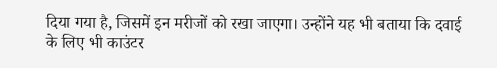दिया गया है, जिसमें इन मरीजों को रखा जाएगा। उन्होंने यह भी बताया कि दवाई के लिए भी काउंटर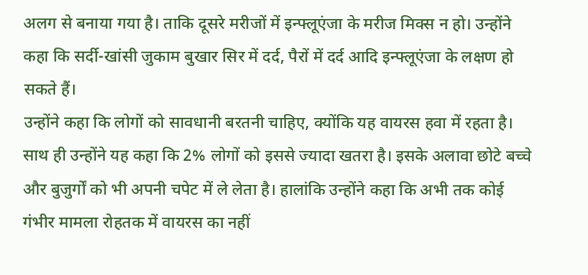अलग से बनाया गया है। ताकि दूसरे मरीजों में इन्फ्लूएंजा के मरीज मिक्स न हो। उन्होंने कहा कि सर्दी-खांसी जुकाम बुखार सिर में दर्द, पैरों में दर्द आदि इन्फ्लूएंजा के लक्षण हो सकते हैं।
उन्होंने कहा कि लोगों को सावधानी बरतनी चाहिए, क्योंकि यह वायरस हवा में रहता है। साथ ही उन्होंने यह कहा कि 2% लोगों को इससे ज्यादा खतरा है। इसके अलावा छोटे बच्चे और बुजुर्गों को भी अपनी चपेट में ले लेता है। हालांकि उन्होंने कहा कि अभी तक कोई गंभीर मामला रोहतक में वायरस का नहीं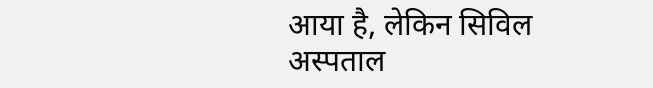आया है, लेकिन सिविल अस्पताल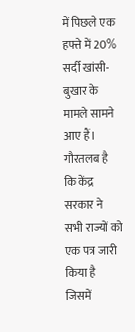में पिछले एक हफ्ते में 20% सर्दी खांसी-बुखार के मामले सामने आए हैं। गौरतलब है कि केंद्र सरकार ने सभी राज्यों को एक पत्र जारी किया है जिसमें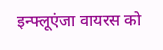इन्फ्लूएंजा वायरस को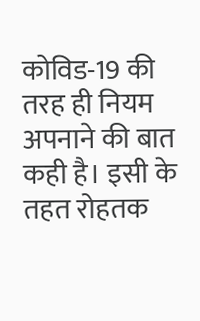कोविड-19 की तरह ही नियम अपनाने की बात कही है। इसी के तहत रोहतक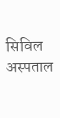सिविल अस्पताल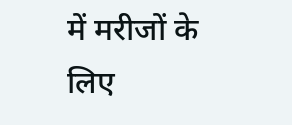में मरीजों के लिए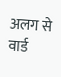अलग से वार्ड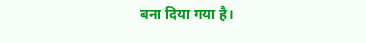बना दिया गया है।